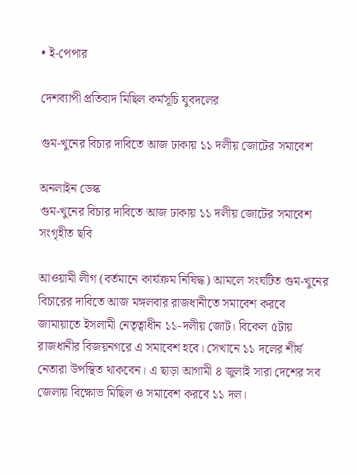• ই-পেপার

দেশব্যাপী প্রতিবাদ মিছিল কর্মসূচি যুবদলের

গুম-খুনের বিচার দাবিতে আজ ঢাকায় ১১ দলীয় জোটের সমাবেশ

অনলাইন ডেস্ক
গুম-খুনের বিচার দাবিতে আজ ঢাকায় ১১ দলীয় জোটের সমাবেশ
সংগৃহীত ছবি

আওয়ামী লীগ (বর্তমানে কার্যক্রম নিষিদ্ধ) আমলে সংঘটিত গুম-খুনের বিচারের দাবিতে আজ মঙ্গলবার রাজধানীতে সমাবেশ করবে জামায়াতে ইসলামী নেতৃত্বাধীন ১১-দলীয় জোট। বিকেল ৫টায় রাজধানীর বিজয়নগরে এ সমাবেশ হবে। সেখানে ১১ দলের শীর্ষ নেতারা উপস্থিত থাকবেন। এ ছাড়া আগামী ৪ জুলাই সারা দেশের সব জেলায় বিক্ষোভ মিছিল ও সমাবেশ করবে ১১ দল।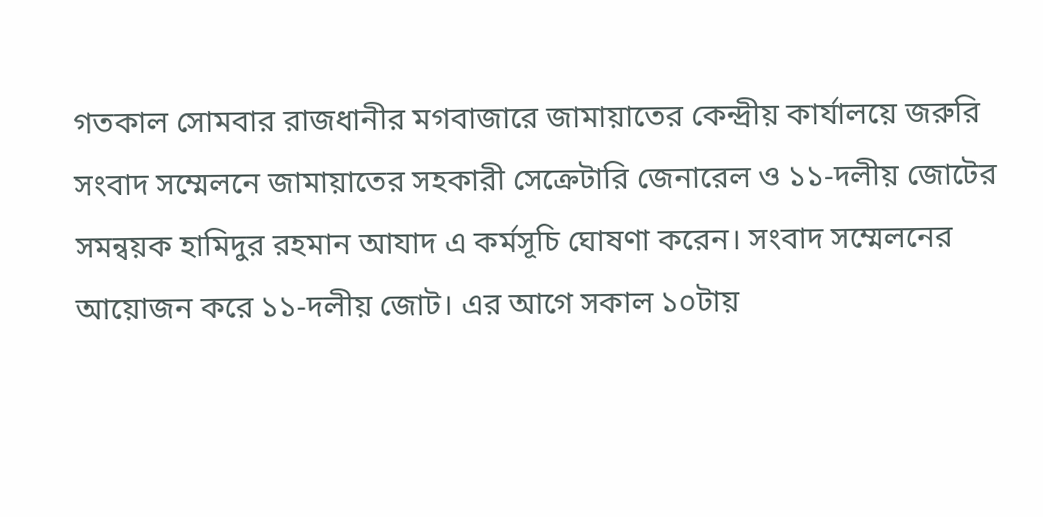গতকাল সোমবার রাজধানীর মগবাজারে জামায়াতের কেন্দ্রীয় কার্যালয়ে জরুরি সংবাদ সম্মেলনে জামায়াতের সহকারী সেক্রেটারি জেনারেল ও ১১-দলীয় জোটের সমন্বয়ক হামিদুর রহমান আযাদ এ কর্মসূচি ঘোষণা করেন। সংবাদ সম্মেলনের আয়োজন করে ১১-দলীয় জোট। এর আগে সকাল ১০টায়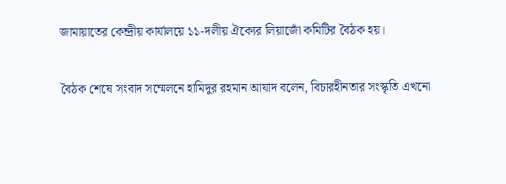জামায়াতের কেন্দ্রীয় কার্যালয়ে ১১-দলীয় ঐক্যের লিয়াজোঁ কমিটির বৈঠক হয়।

বৈঠক শেষে সংবাদ সম্মেলনে হামিদুর রহমান আযাদ বলেন, বিচারহীনতার সংস্কৃতি এখনো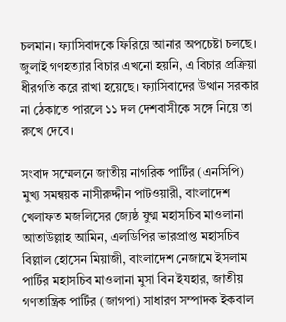চলমান। ফ্যাসিবাদকে ফিরিয়ে আনার অপচেষ্টা চলছে। জুলাই গণহত্যার বিচার এখনো হয়নি, এ বিচার প্রক্রিয়া ধীরগতি করে রাখা হয়েছে। ফ্যাসিবাদের উত্থান সরকার না ঠেকাতে পারলে ১১ দল দেশবাসীকে সঙ্গে নিয়ে তা রুখে দেবে।

সংবাদ সম্মেলনে জাতীয় নাগরিক পার্টির (এনসিপি) মুখ্য সমন্বয়ক নাসীরুদ্দীন পাটওয়ারী, বাংলাদেশ খেলাফত মজলিসের জ্যেষ্ঠ যুগ্ম মহাসচিব মাওলানা আতাউল্লাহ আমিন, এলডিপির ভারপ্রাপ্ত মহাসচিব বিল্লাল হোসেন মিয়াজী, বাংলাদেশ নেজামে ইসলাম পার্টির মহাসচিব মাওলানা মুসা বিন ইযহার, জাতীয় গণতান্ত্রিক পার্টির (জাগপা) সাধারণ সম্পাদক ইকবাল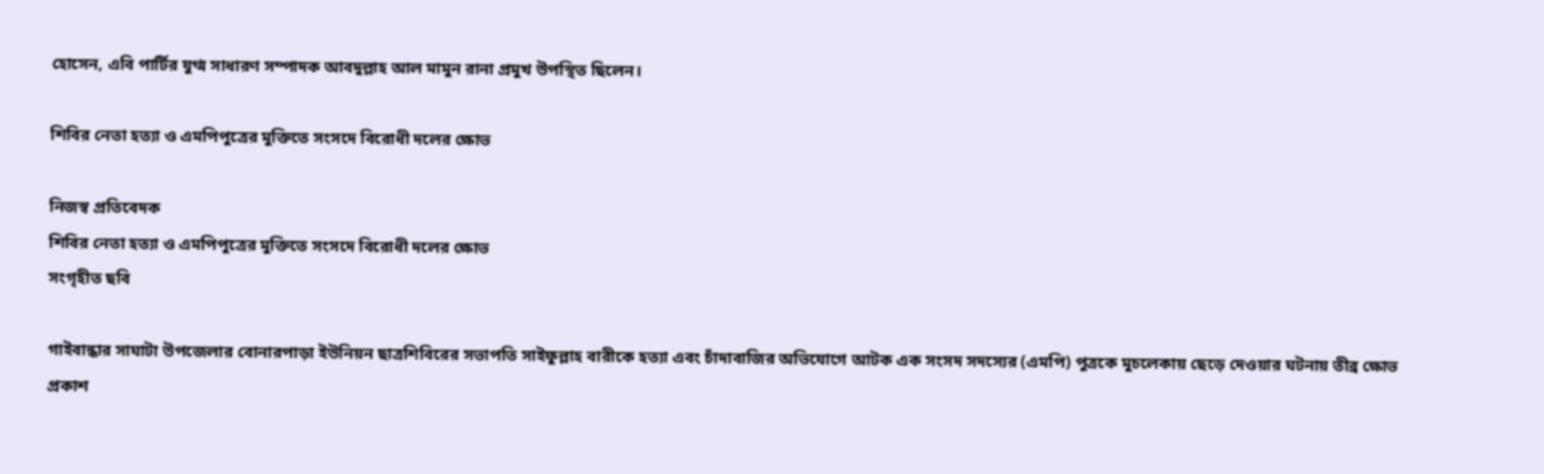হোসেন, এবি পার্টির যুগ্ম সাধারণ সম্পাদক আবদুল্লাহ আল মামুন রানা প্রমুখ উপস্থিত ছিলেন।

শিবির নেতা হত্যা ও এমপিপুত্রের মুক্তিতে সংসদে বিরোধী দলের ক্ষোভ

নিজস্ব প্রতিবেদক
শিবির নেতা হত্যা ও এমপিপুত্রের মুক্তিতে সংসদে বিরোধী দলের ক্ষোভ
সংগৃহীত ছবি

গাইবান্ধার সাঘাটা উপজেলার বোনারপাড়া ইউনিয়ন ছাত্রশিবিরের সভাপতি সাইফুল্লাহ বারীকে হত্যা এবং চাঁদাবাজির অভিযোগে আটক এক সংসদ সদস্যের (এমপি) পুত্রকে মুচলেকায় ছেড়ে দেওয়ার ঘটনায় তীব্র ক্ষোভ প্রকাশ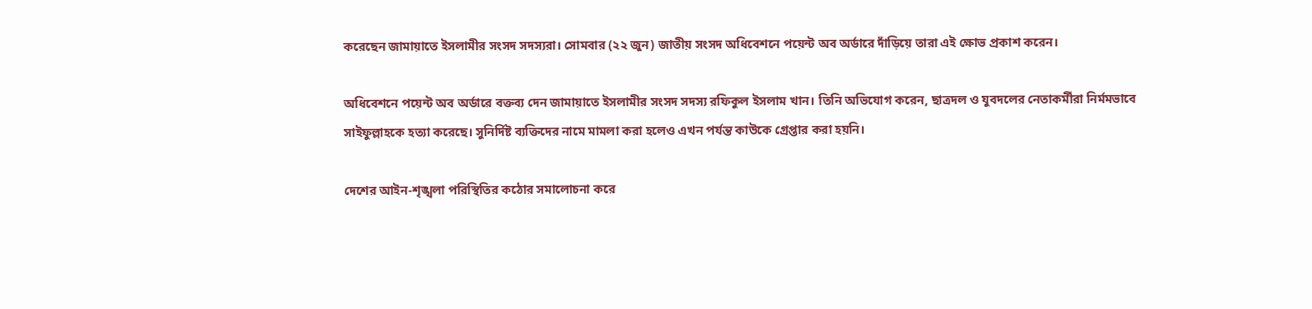করেছেন জামায়াতে ইসলামীর সংসদ সদস্যরা। সোমবার (২২ জুন) জাতীয় সংসদ অধিবেশনে পয়েন্ট অব অর্ডারে দাঁড়িয়ে তারা এই ক্ষোভ প্রকাশ করেন।

অধিবেশনে পয়েন্ট অব অর্ডারে বক্তব্য দেন জামায়াতে ইসলামীর সংসদ সদস্য রফিকুল ইসলাম খান। তিনি অভিযোগ করেন, ছাত্রদল ও যুবদলের নেতাকর্মীরা নির্মমভাবে সাইফুল্লাহকে হত্যা করেছে। সুনির্দিষ্ট ব্যক্তিদের নামে মামলা করা হলেও এখন পর্যন্ত কাউকে গ্রেপ্তার করা হয়নি।

দেশের আইন-শৃঙ্খলা পরিস্থিতির কঠোর সমালোচনা করে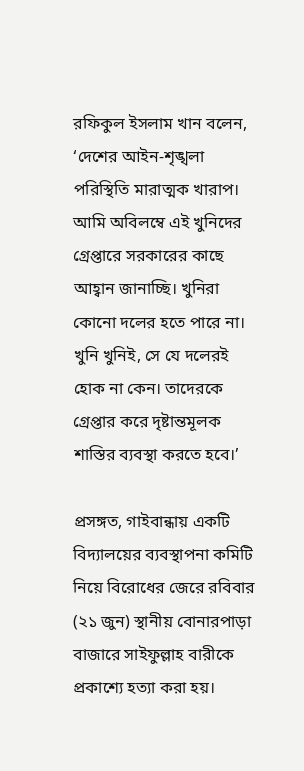রফিকুল ইসলাম খান বলেন, ‘দেশের আইন-শৃঙ্খলা পরিস্থিতি মারাত্মক খারাপ। আমি অবিলম্বে এই খুনিদের গ্রেপ্তারে সরকারের কাছে আহ্বান জানাচ্ছি। খুনিরা কোনো দলের হতে পারে না। খুনি খুনিই, সে যে দলেরই হোক না কেন। তাদেরকে গ্রেপ্তার করে দৃষ্টান্তমূলক শাস্তির ব্যবস্থা করতে হবে।’

প্রসঙ্গত, গাইবান্ধায় একটি বিদ্যালয়ের ব্যবস্থাপনা কমিটি নিয়ে বিরোধের জেরে রবিবার (২১ জুন) স্থানীয় বোনারপাড়া বাজারে সাইফুল্লাহ বারীকে প্রকাশ্যে হত্যা করা হয়।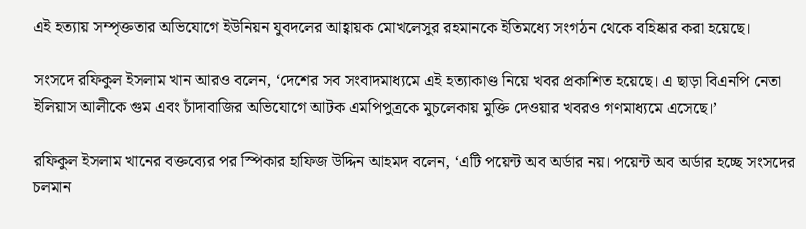এই হত্যায় সম্পৃক্ততার অভিযোগে ইউনিয়ন যুবদলের আহ্বায়ক মোখলেসুর রহমানকে ইতিমধ্যে সংগঠন থেকে বহিষ্কার করা হয়েছে।

সংসদে রফিকুল ইসলাম খান আরও বলেন, ‘দেশের সব সংবাদমাধ্যমে এই হত্যাকাণ্ড নিয়ে খবর প্রকাশিত হয়েছে। এ ছাড়া বিএনপি নেতা ইলিয়াস আলীকে গুম এবং চাঁদাবাজির অভিযোগে আটক এমপিপুত্রকে মুচলেকায় মুক্তি দেওয়ার খবরও গণমাধ্যমে এসেছে।’

রফিকুল ইসলাম খানের বক্তব্যের পর স্পিকার হাফিজ উদ্দিন আহমদ বলেন, ‘এটি পয়েন্ট অব অর্ডার নয়। পয়েন্ট অব অর্ডার হচ্ছে সংসদের চলমান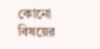কোনো বিষয়ের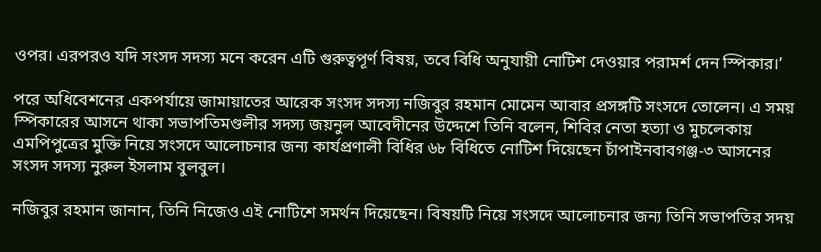ওপর। এরপরও যদি সংসদ সদস্য মনে করেন এটি গুরুত্বপূর্ণ বিষয়, তবে বিধি অনুযায়ী নোটিশ দেওয়ার পরামর্শ দেন স্পিকার।’

পরে অধিবেশনের একপর্যায়ে জামায়াতের আরেক সংসদ সদস্য নজিবুর রহমান মোমেন আবার প্রসঙ্গটি সংসদে তোলেন। এ সময় স্পিকারের আসনে থাকা সভাপতিমণ্ডলীর সদস্য জয়নুল আবেদীনের উদ্দেশে তিনি বলেন, শিবির নেতা হত্যা ও মুচলেকায় এমপিপুত্রের মুক্তি নিয়ে সংসদে আলোচনার জন্য কার্যপ্রণালী বিধির ৬৮ বিধিতে নোটিশ দিয়েছেন চাঁপাইনবাবগঞ্জ-৩ আসনের সংসদ সদস্য নুরুল ইসলাম বুলবুল।

নজিবুর রহমান জানান, তিনি নিজেও এই নোটিশে সমর্থন দিয়েছেন। বিষয়টি নিয়ে সংসদে আলোচনার জন্য তিনি সভাপতির সদয়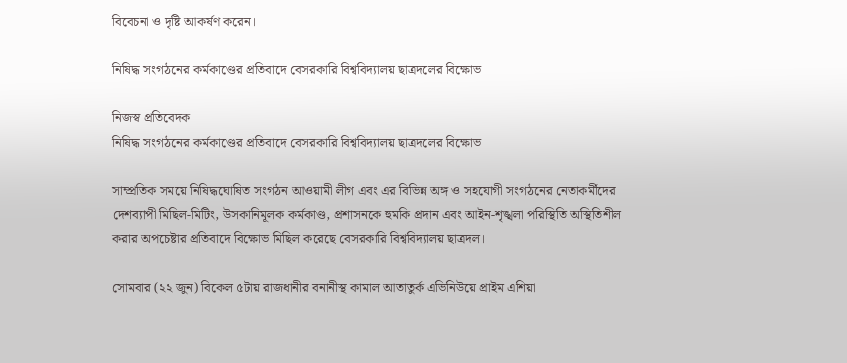বিবেচনা ও দৃষ্টি আকর্ষণ করেন।

নিষিদ্ধ সংগঠনের কর্মকাণ্ডের প্রতিবাদে বেসরকারি বিশ্ববিদ্যালয় ছাত্রদলের বিক্ষোভ

নিজস্ব প্রতিবেদক
নিষিদ্ধ সংগঠনের কর্মকাণ্ডের প্রতিবাদে বেসরকারি বিশ্ববিদ্যালয় ছাত্রদলের বিক্ষোভ

সাম্প্রতিক সময়ে নিষিদ্ধঘোষিত সংগঠন আওয়ামী লীগ এবং এর বিভিন্ন অঙ্গ ও সহযোগী সংগঠনের নেতাকর্মীদের দেশব্যাপী মিছিল-মিটিং, উসকানিমূলক কর্মকাণ্ড, প্রশাসনকে হুমকি প্রদান এবং আইন-শৃঙ্খলা পরিস্থিতি অস্থিতিশীল করার অপচেষ্টার প্রতিবাদে বিক্ষোভ মিছিল করেছে বেসরকারি বিশ্ববিদ্যালয় ছাত্রদল।

সোমবার (২২ জুন) বিকেল ৫টায় রাজধানীর বনানীস্থ কামাল আতাতুর্ক এভিনিউয়ে প্রাইম এশিয়া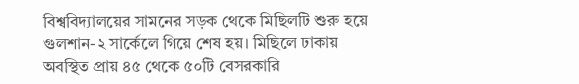বিশ্ববিদ্যালয়ের সামনের সড়ক থেকে মিছিলটি শুরু হয়ে গুলশান-২ সার্কেলে গিয়ে শেষ হয়। মিছিলে ঢাকায় অবস্থিত প্রায় ৪৫ থেকে ৫০টি বেসরকারি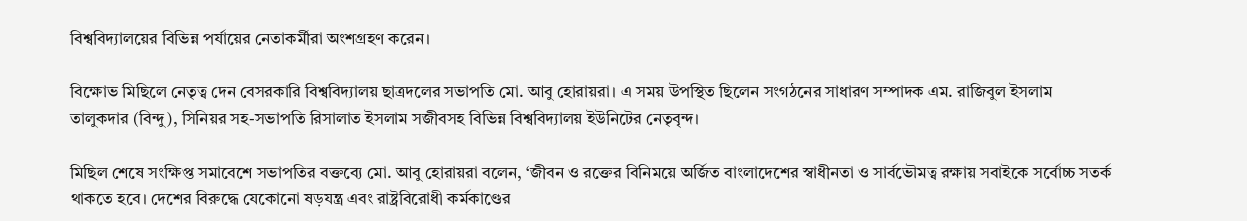বিশ্ববিদ্যালয়ের বিভিন্ন পর্যায়ের নেতাকর্মীরা অংশগ্রহণ করেন।

বিক্ষোভ মিছিলে নেতৃত্ব দেন বেসরকারি বিশ্ববিদ্যালয় ছাত্রদলের সভাপতি মো. আবু হোরায়রা। এ সময় উপস্থিত ছিলেন সংগঠনের সাধারণ সম্পাদক এম. রাজিবুল ইসলাম তালুকদার (বিন্দু), সিনিয়র সহ-সভাপতি রিসালাত ইসলাম সজীবসহ বিভিন্ন বিশ্ববিদ্যালয় ইউনিটের নেতৃবৃন্দ।

মিছিল শেষে সংক্ষিপ্ত সমাবেশে সভাপতির বক্তব্যে মো. আবু হোরায়রা বলেন, ‘জীবন ও রক্তের বিনিময়ে অর্জিত বাংলাদেশের স্বাধীনতা ও সার্বভৌমত্ব রক্ষায় সবাইকে সর্বোচ্চ সতর্ক থাকতে হবে। দেশের বিরুদ্ধে যেকোনো ষড়যন্ত্র এবং রাষ্ট্রবিরোধী কর্মকাণ্ডের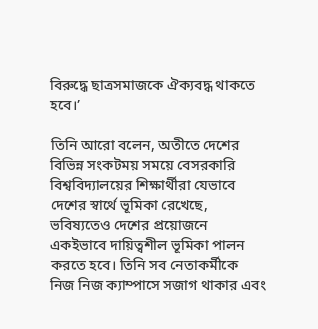বিরুদ্ধে ছাত্রসমাজকে ঐক্যবদ্ধ থাকতে হবে।’

তিনি আরো বলেন, অতীতে দেশের বিভিন্ন সংকটময় সময়ে বেসরকারি বিশ্ববিদ্যালয়ের শিক্ষার্থীরা যেভাবে দেশের স্বার্থে ভূমিকা রেখেছে, ভবিষ্যতেও দেশের প্রয়োজনে একইভাবে দায়িত্বশীল ভূমিকা পালন করতে হবে। তিনি সব নেতাকর্মীকে নিজ নিজ ক্যাম্পাসে সজাগ থাকার এবং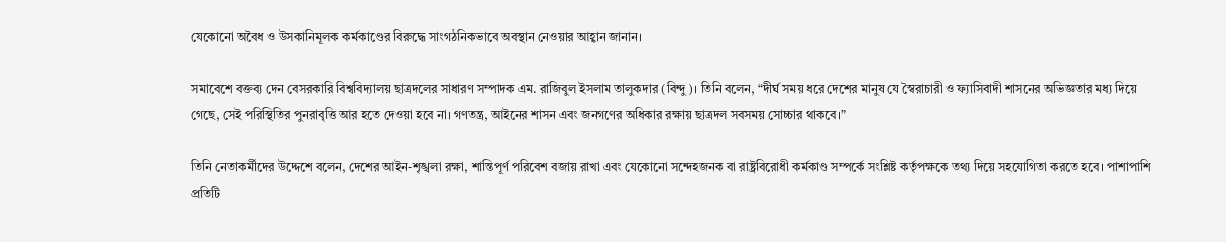যেকোনো অবৈধ ও উসকানিমূলক কর্মকাণ্ডের বিরুদ্ধে সাংগঠনিকভাবে অবস্থান নেওয়ার আহ্বান জানান।

সমাবেশে বক্তব্য দেন বেসরকারি বিশ্ববিদ্যালয় ছাত্রদলের সাধারণ সম্পাদক এম. রাজিবুল ইসলাম তালুকদার (বিন্দু)। তিনি বলেন, “দীর্ঘ সময় ধরে দেশের মানুষ যে স্বৈরাচারী ও ফ্যাসিবাদী শাসনের অভিজ্ঞতার মধ্য দিয়ে গেছে, সেই পরিস্থিতির পুনরাবৃত্তি আর হতে দেওয়া হবে না। গণতন্ত্র, আইনের শাসন এবং জনগণের অধিকার রক্ষায় ছাত্রদল সবসময় সোচ্চার থাকবে।”

তিনি নেতাকর্মীদের উদ্দেশে বলেন, দেশের আইন-শৃঙ্খলা রক্ষা, শান্তিপূর্ণ পরিবেশ বজায় রাখা এবং যেকোনো সন্দেহজনক বা রাষ্ট্রবিরোধী কর্মকাণ্ড সম্পর্কে সংশ্লিষ্ট কর্তৃপক্ষকে তথ্য দিয়ে সহযোগিতা করতে হবে। পাশাপাশি প্রতিটি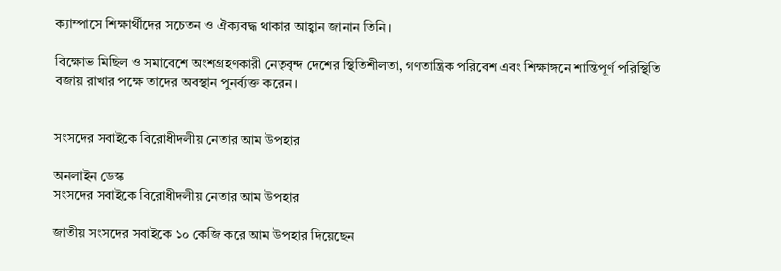ক্যাম্পাসে শিক্ষার্থীদের সচেতন ও ঐক্যবদ্ধ থাকার আহ্বান জানান তিনি।

বিক্ষোভ মিছিল ও সমাবেশে অংশগ্রহণকারী নেতৃবৃন্দ দেশের স্থিতিশীলতা, গণতান্ত্রিক পরিবেশ এবং শিক্ষাঙ্গনে শান্তিপূর্ণ পরিস্থিতি বজায় রাখার পক্ষে তাদের অবস্থান পুনর্ব্যক্ত করেন।


সংসদের সবাইকে বিরোধীদলীয় নেতার আম উপহার

অনলাইন ডেস্ক
সংসদের সবাইকে বিরোধীদলীয় নেতার আম উপহার

জাতীয় সংসদের সবাইকে ১০ কেজি করে আম উপহার দিয়েছেন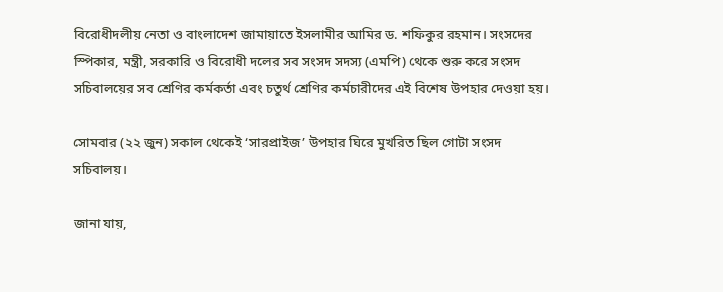বিরোধীদলীয় নেতা ও বাংলাদেশ জামায়াতে ইসলামীর আমির ড. শফিকুর রহমান। সংসদের স্পিকার, মন্ত্রী, সরকারি ও বিরোধী দলের সব সংসদ সদস্য (এমপি) থেকে শুরু করে সংসদ সচিবালয়ের সব শ্রেণির কর্মকর্তা এবং চতুর্থ শ্রেণির কর্মচারীদের এই বিশেষ উপহার দেওয়া হয়।

সোমবার (২২ জুন) সকাল থেকেই ‘সারপ্রাইজ’ উপহার ঘিরে মুখরিত ছিল গোটা সংসদ সচিবালয়।

জানা যায়,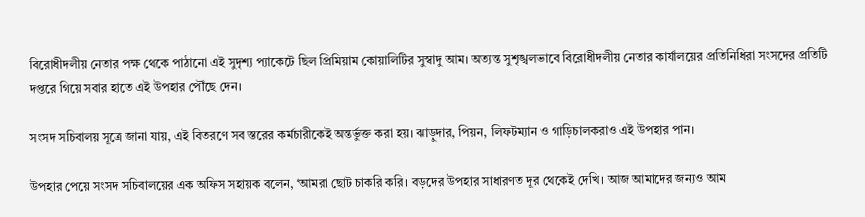বিরোধীদলীয় নেতার পক্ষ থেকে পাঠানো এই সুদৃশ্য প্যাকেটে ছিল প্রিমিয়াম কোয়ালিটির সুস্বাদু আম। অত্যন্ত সুশৃঙ্খলভাবে বিরোধীদলীয় নেতার কার্যালয়ের প্রতিনিধিরা সংসদের প্রতিটি দপ্তরে গিয়ে সবার হাতে এই উপহার পৌঁছে দেন।

সংসদ সচিবালয় সূত্রে জানা যায়, এই বিতরণে সব স্তরের কর্মচারীকেই অন্তর্ভুক্ত করা হয়। ঝাড়ুদার, পিয়ন, লিফটম্যান ও গাড়িচালকরাও এই উপহার পান।

উপহার পেয়ে সংসদ সচিবালয়ের এক অফিস সহায়ক বলেন, ‘আমরা ছোট চাকরি করি। বড়দের উপহার সাধারণত দূর থেকেই দেখি। আজ আমাদের জন্যও আম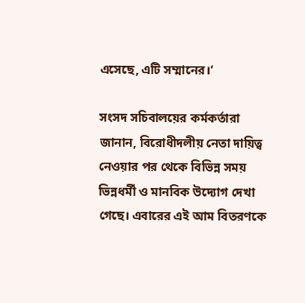এসেছে, এটি সম্মানের।’

সংসদ সচিবালয়ের কর্মকর্তারা জানান, বিরোধীদলীয় নেতা দায়িত্ব নেওয়ার পর থেকে বিভিন্ন সময় ভিন্নধর্মী ও মানবিক উদ্যোগ দেখা গেছে। এবারের এই আম বিতরণকে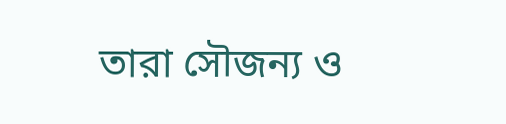তারা সৌজন্য ও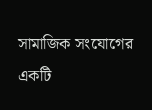সামাজিক সংযোগের একটি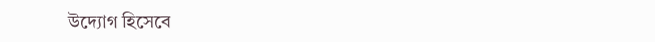উদ্যোগ হিসেবে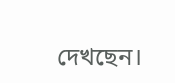দেখছেন।